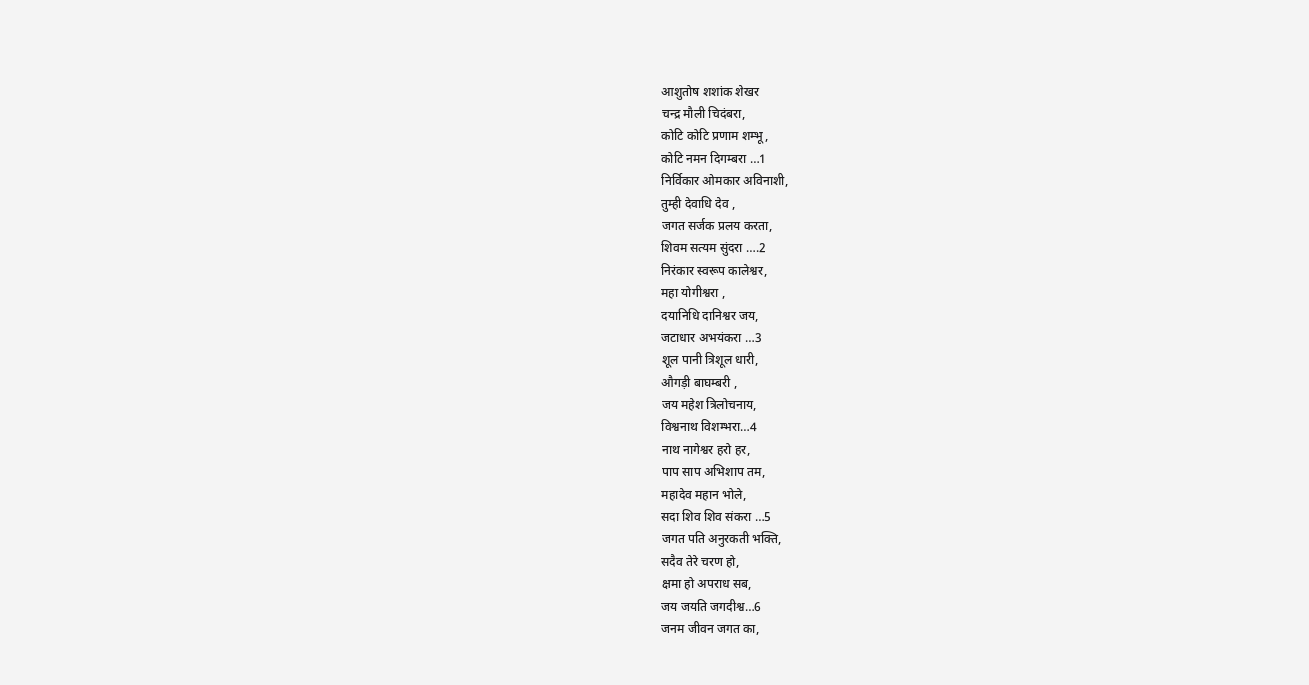आशुतोष शशांक शेखर
चन्द्र मौली चिदंबरा,
कोटि कोटि प्रणाम शम्भू,
कोटि नमन दिगम्बरा …1
निर्विकार ओमकार अविनाशी,
तुम्ही देवाधि देव ,
जगत सर्जक प्रलय करता,
शिवम सत्यम सुंदरा ….2
निरंकार स्वरूप कालेश्वर,
महा योगीश्वरा ,
दयानिधि दानिश्वर जय,
जटाधार अभयंकरा …3
शूल पानी त्रिशूल धारी,
औगड़ी बाघम्बरी ,
जय महेश त्रिलोचनाय,
विश्वनाथ विशम्भरा…4
नाथ नागेश्वर हरो हर,
पाप साप अभिशाप तम,
महादेव महान भोले,
सदा शिव शिव संकरा …5
जगत पति अनुरकती भक्ति,
सदैव तेरे चरण हो,
क्षमा हो अपराध सब,
जय जयति जगदीश्व…6
जनम जीवन जगत का,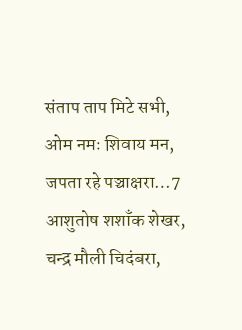संताप ताप मिटे सभी,
ओम नमः शिवाय मन,
जपता रहे पञ्चाक्षरा…7
आशुतोष शशाँक शेखर,
चन्द्र मौली चिदंबरा,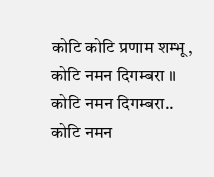कोटि कोटि प्रणाम शम्भू,
कोटि नमन दिगम्बरा ॥
कोटि नमन दिगम्बरा..
कोटि नमन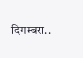दिगम्बरा..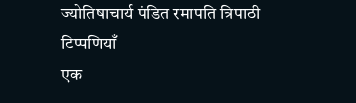ज्योतिषाचार्य पंडित रमापति त्रिपाठी
टिप्पणियाँ
एक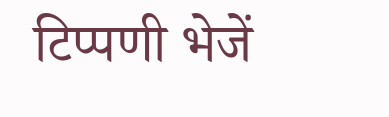टिप्पणी भेजें